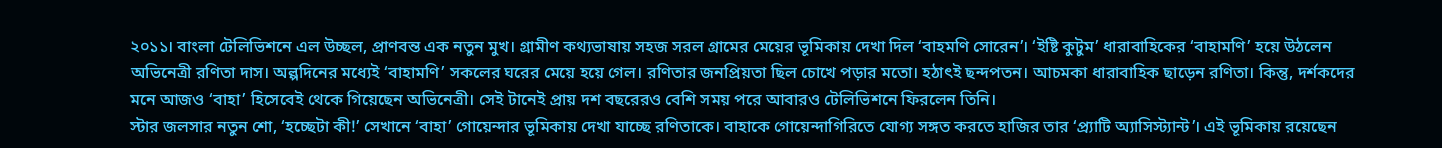২০১১। বাংলা টেলিভিশনে এল উচ্ছল, প্রাণবন্ত এক নতুন মুখ। গ্রামীণ কথ্যভাষায় সহজ সরল গ্রামের মেয়ের ভূমিকায় দেখা দিল ‘বাহমণি সোরেন’। ‘ইষ্টি কুটুম’ ধারাবাহিকের ‘বাহামণি’ হয়ে উঠলেন অভিনেত্রী রণিতা দাস। অল্পদিনের মধ্যেই ‘বাহামণি’ সকলের ঘরের মেয়ে হয়ে গেল। রণিতার জনপ্রিয়তা ছিল চোখে পড়ার মতো। হঠাৎই ছন্দপতন। আচমকা ধারাবাহিক ছাড়েন রণিতা। কিন্তু, দর্শকদের মনে আজও ‘বাহা’ হিসেবেই থেকে গিয়েছেন অভিনেত্রী। সেই টানেই প্রায় দশ বছরেরও বেশি সময় পরে আবারও টেলিভিশনে ফিরলেন তিনি।
স্টার জলসার নতুন শো, ‘হচ্ছেটা কী!’ সেখানে ‘বাহা’ গোয়েন্দার ভূমিকায় দেখা যাচ্ছে রণিতাকে। বাহাকে গোয়েন্দাগিরিতে যোগ্য সঙ্গত করতে হাজির তার ‘প্র্যাটি অ্যাসিস্ট্যান্ট’। এই ভূমিকায় রয়েছেন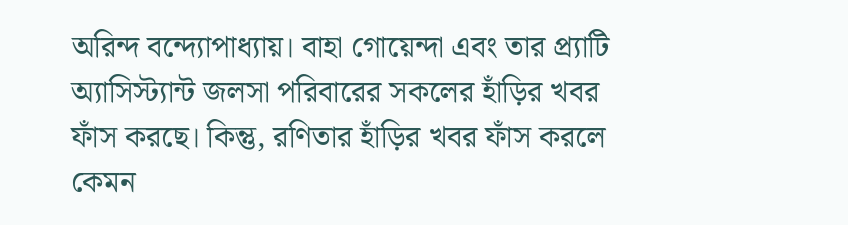অরিন্দ বন্দ্যোপাধ্যায়। বাহা গোয়েন্দা এবং তার প্র্যাটি অ্যাসিস্ট্যান্ট জলসা পরিবারের সকলের হাঁড়ির খবর ফাঁস করছে। কিন্তু, রণিতার হাঁড়ির খবর ফাঁস করলে কেমন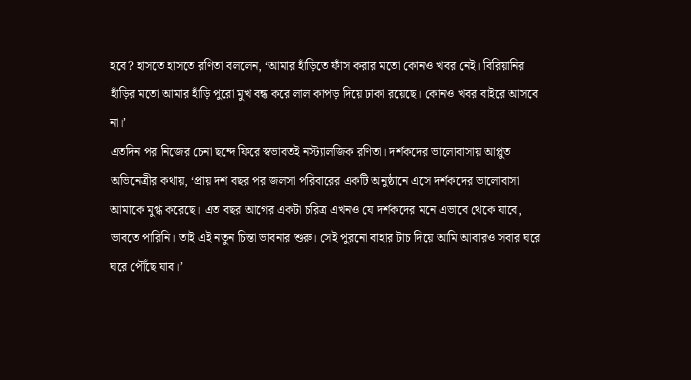হবে? হাসতে হাসতে রণিতা বললেন, ‘আমার হাঁড়িতে ফাঁস করার মতো কোনও খবর নেই। বিরিয়ানির হাঁড়ির মতো আমার হাঁড়ি পুরো মুখ বন্ধ করে লাল কাপড় দিয়ে ঢাকা রয়েছে। কোনও খবর বাইরে আসবে না।’
এতদিন পর নিজের চেনা ছন্দে ফিরে স্বভাবতই নস্ট্যালজিক রণিতা। দর্শকদের ভালোবাসায় আপ্লুত অভিনেত্রীর কথায়, ‘প্রায় দশ বছর পর জলসা পরিবারের একটি অনুষ্ঠানে এসে দর্শকদের ভালোবাসা আমাকে মুগ্ধ করেছে। এত বছর আগের একটা চরিত্র এখনও যে দর্শকদের মনে এভাবে থেকে যাবে, ভাবতে পারিনি। তাই এই নতুন চিন্তা ভাবনার শুরু। সেই পুরনো বাহার টাচ দিয়ে আমি আবারও সবার ঘরে ঘরে পৌঁছে যাব।’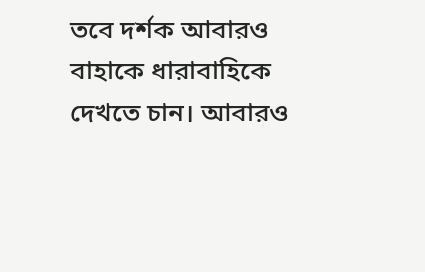তবে দর্শক আবারও বাহাকে ধারাবাহিকে দেখতে চান। আবারও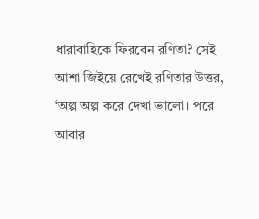ধারাবাহিকে ফিরবেন রণিতা? সেই আশা জিইয়ে রেখেই রণিতার উত্তর, ‘অল্প অল্প করে দেখা ভালো। পরে আবার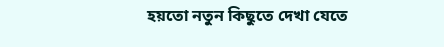হয়তো নতুন কিছুতে দেখা যেতে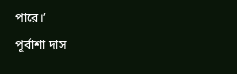পারে।’
পূর্বাশা দাস